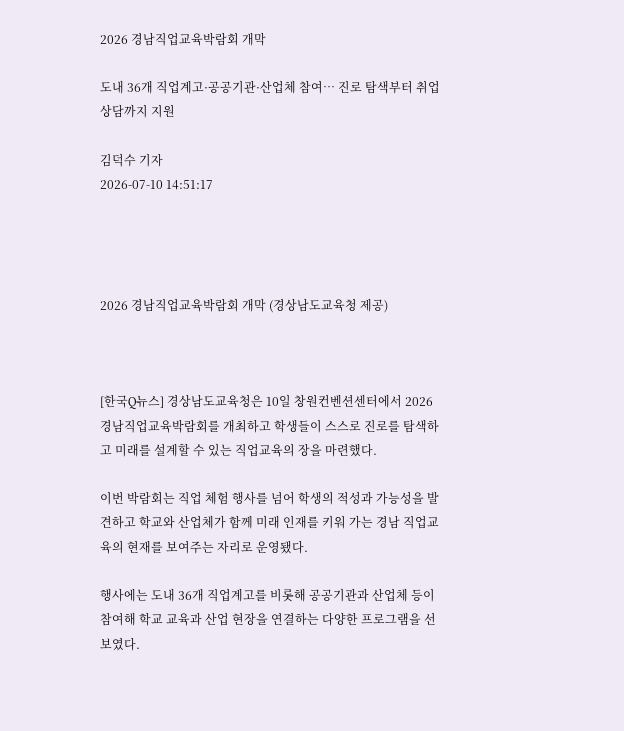2026 경남직업교육박람회 개막

도내 36개 직업계고·공공기관·산업체 참여… 진로 탐색부터 취업 상담까지 지원

김덕수 기자
2026-07-10 14:51:17




2026 경남직업교육박람회 개막 (경상남도교육청 제공)



[한국Q뉴스] 경상남도교육청은 10일 창원컨벤션센터에서 2026 경남직업교육박람회를 개최하고 학생들이 스스로 진로를 탐색하고 미래를 설계할 수 있는 직업교육의 장을 마련했다.

이번 박람회는 직업 체험 행사를 넘어 학생의 적성과 가능성을 발견하고 학교와 산업체가 함께 미래 인재를 키워 가는 경남 직업교육의 현재를 보여주는 자리로 운영됐다.

행사에는 도내 36개 직업계고를 비롯해 공공기관과 산업체 등이 참여해 학교 교육과 산업 현장을 연결하는 다양한 프로그램을 선보였다.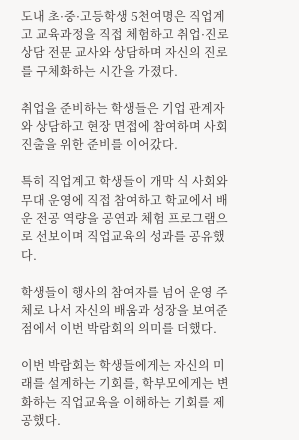도내 초·중·고등학생 5천여명은 직업계고 교육과정을 직접 체험하고 취업·진로상담 전문 교사와 상담하며 자신의 진로를 구체화하는 시간을 가졌다.

취업을 준비하는 학생들은 기업 관계자와 상담하고 현장 면접에 참여하며 사회 진출을 위한 준비를 이어갔다.

특히 직업계고 학생들이 개막 식 사회와 무대 운영에 직접 참여하고 학교에서 배운 전공 역량을 공연과 체험 프로그램으로 선보이며 직업교육의 성과를 공유했다.

학생들이 행사의 참여자를 넘어 운영 주체로 나서 자신의 배움과 성장을 보여준 점에서 이번 박람회의 의미를 더했다.

이번 박람회는 학생들에게는 자신의 미래를 설계하는 기회를, 학부모에게는 변화하는 직업교육을 이해하는 기회를 제공했다.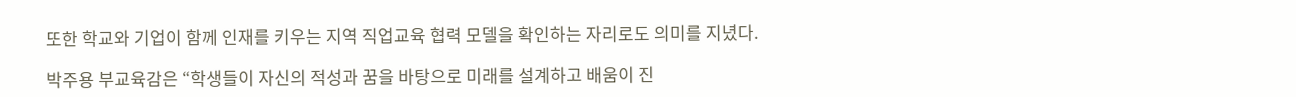또한 학교와 기업이 함께 인재를 키우는 지역 직업교육 협력 모델을 확인하는 자리로도 의미를 지녔다.

박주용 부교육감은 “학생들이 자신의 적성과 꿈을 바탕으로 미래를 설계하고 배움이 진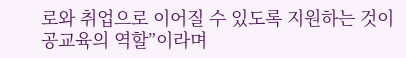로와 취업으로 이어질 수 있도록 지원하는 것이 공교육의 역할”이라며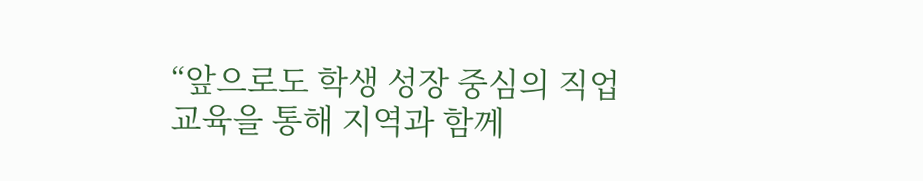“앞으로도 학생 성장 중심의 직업교육을 통해 지역과 함께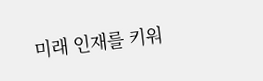미래 인재를 키워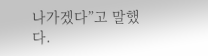나가겠다”고 말했다.